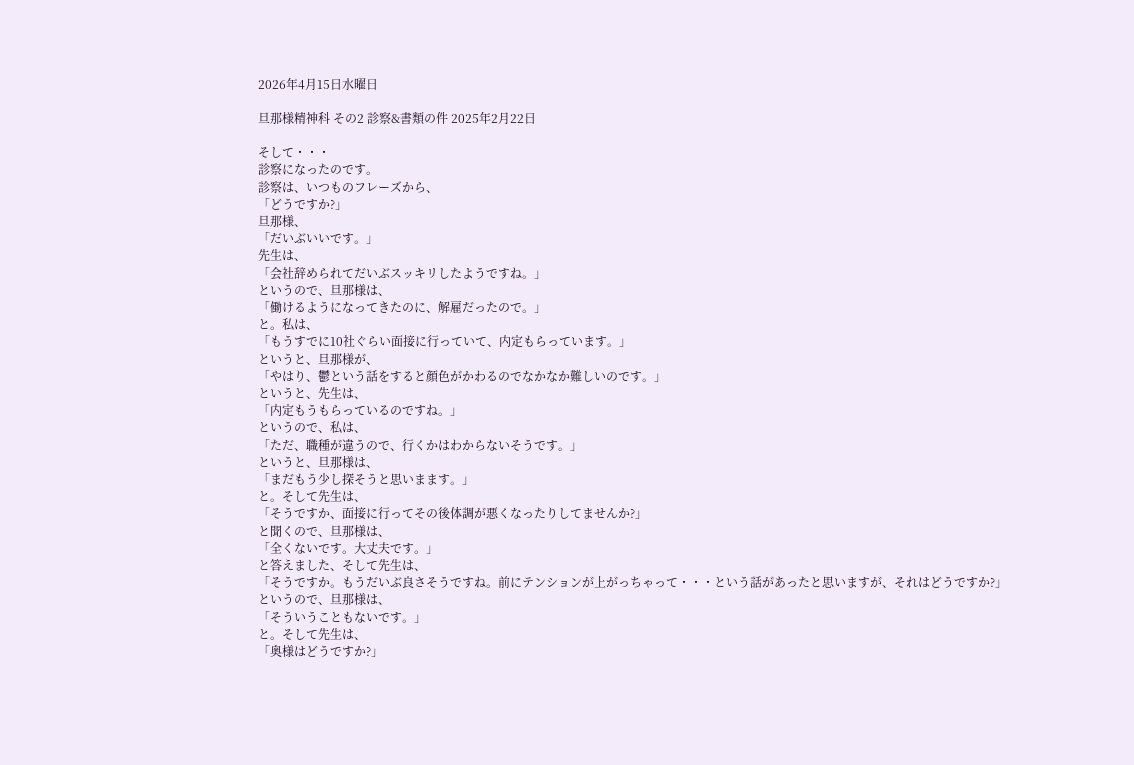2026年4月15日水曜日

旦那様精神科 その2 診察&書類の件 2025年2月22日

そして・・・
診察になったのです。
診察は、いつものフレーズから、
「どうですか?」
旦那様、
「だいぶいいです。」
先生は、
「会社辞められてだいぶスッキリしたようですね。」
というので、旦那様は、
「働けるようになってきたのに、解雇だったので。」
と。私は、
「もうすでに10社ぐらい面接に行っていて、内定もらっています。」
というと、旦那様が、
「やはり、鬱という話をすると顔色がかわるのでなかなか難しいのです。」
というと、先生は、
「内定もうもらっているのですね。」
というので、私は、
「ただ、職種が違うので、行くかはわからないそうです。」
というと、旦那様は、
「まだもう少し探そうと思いまます。」
と。そして先生は、
「そうですか、面接に行ってその後体調が悪くなったりしてませんか?」
と聞くので、旦那様は、
「全くないです。大丈夫です。」
と答えました、そして先生は、
「そうですか。もうだいぶ良さそうですね。前にテンションが上がっちゃって・・・という話があったと思いますが、それはどうですか?」
というので、旦那様は、
「そういうこともないです。」
と。そして先生は、
「奥様はどうですか?」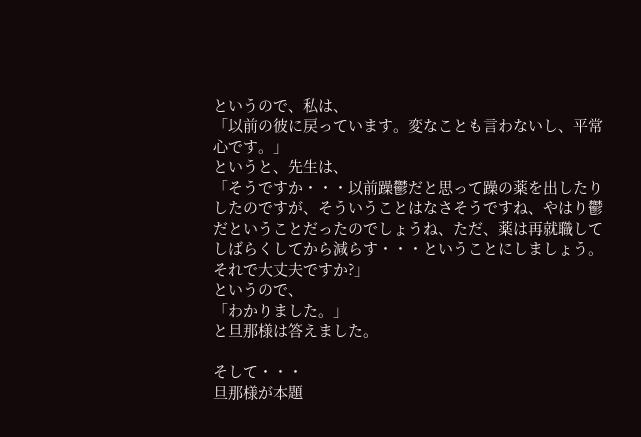というので、私は、
「以前の彼に戻っています。変なことも言わないし、平常心です。」
というと、先生は、
「そうですか・・・以前躁鬱だと思って躁の薬を出したりしたのですが、そういうことはなさそうですね、やはり鬱だということだったのでしょうね、ただ、薬は再就職してしばらくしてから減らす・・・ということにしましょう。それで大丈夫ですか?」
というので、
「わかりました。」
と旦那様は答えました。

そして・・・
旦那様が本題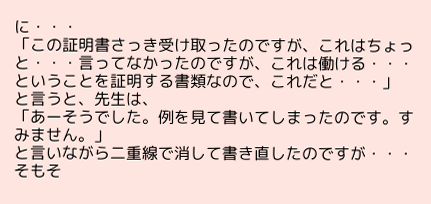に・・・
「この証明書さっき受け取ったのですが、これはちょっと・・・言ってなかったのですが、これは働ける・・・ということを証明する書類なので、これだと・・・」
と言うと、先生は、
「あーそうでした。例を見て書いてしまったのです。すみません。」
と言いながら二重線で消して書き直したのですが・・・そもそ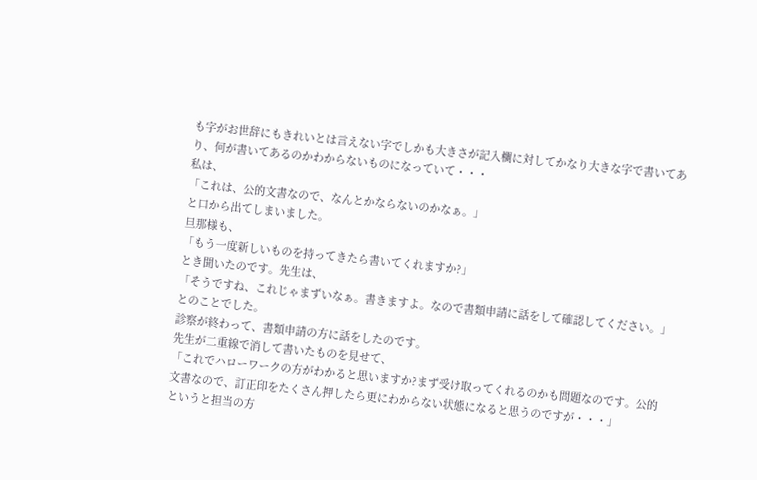も字がお世辞にもきれいとは言えない字でしかも大きさが記入欄に対してかなり大きな字で書いてあり、何が書いてあるのかわからないものになっていて・・・
私は、
「これは、公的文書なので、なんとかならないのかなぁ。」
と口から出てしまいました。
旦那様も、
「もう一度新しいものを持ってきたら書いてくれますか?」
とき聞いたのです。先生は、
「そうですね、これじゃまずいなぁ。書きますよ。なので書類申請に話をして確認してください。」
とのことでした。
診察が終わって、書類申請の方に話をしたのです。
先生が二重線で消して書いたものを見せて、
「これでハローワークの方がわかると思いますか?まず受け取ってくれるのかも問題なのです。公的文書なので、訂正印をたくさん押したら更にわからない状態になると思うのですが・・・」
というと担当の方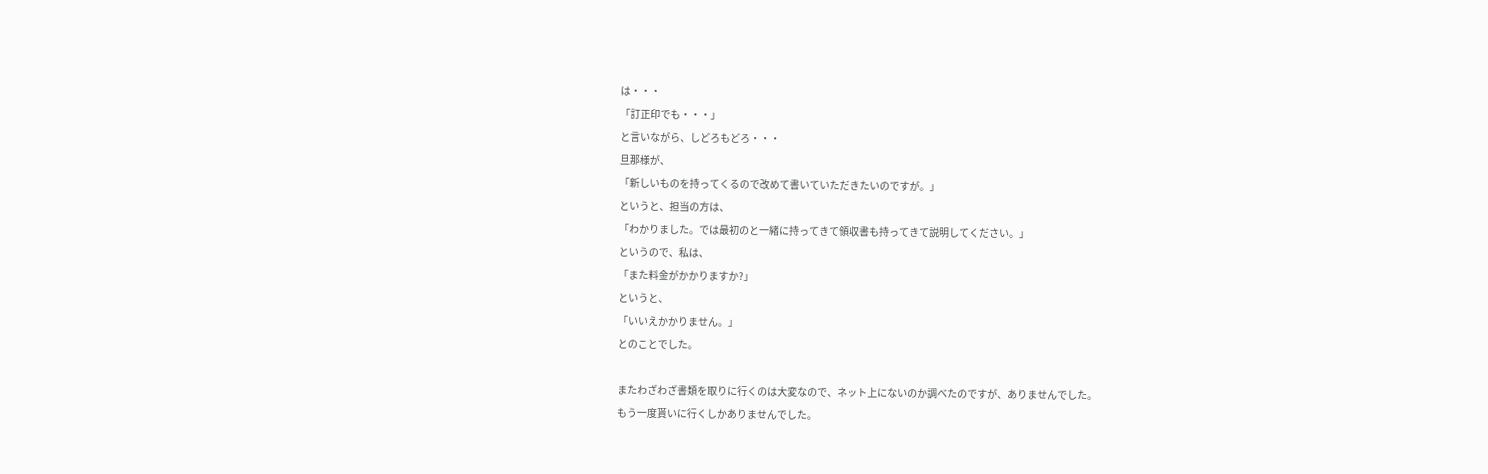は・・・
「訂正印でも・・・」
と言いながら、しどろもどろ・・・
旦那様が、
「新しいものを持ってくるので改めて書いていただきたいのですが。」
というと、担当の方は、
「わかりました。では最初のと一緒に持ってきて領収書も持ってきて説明してください。」
というので、私は、
「また料金がかかりますか?」
というと、
「いいえかかりません。」
とのことでした。

またわざわざ書類を取りに行くのは大変なので、ネット上にないのか調べたのですが、ありませんでした。
もう一度貰いに行くしかありませんでした。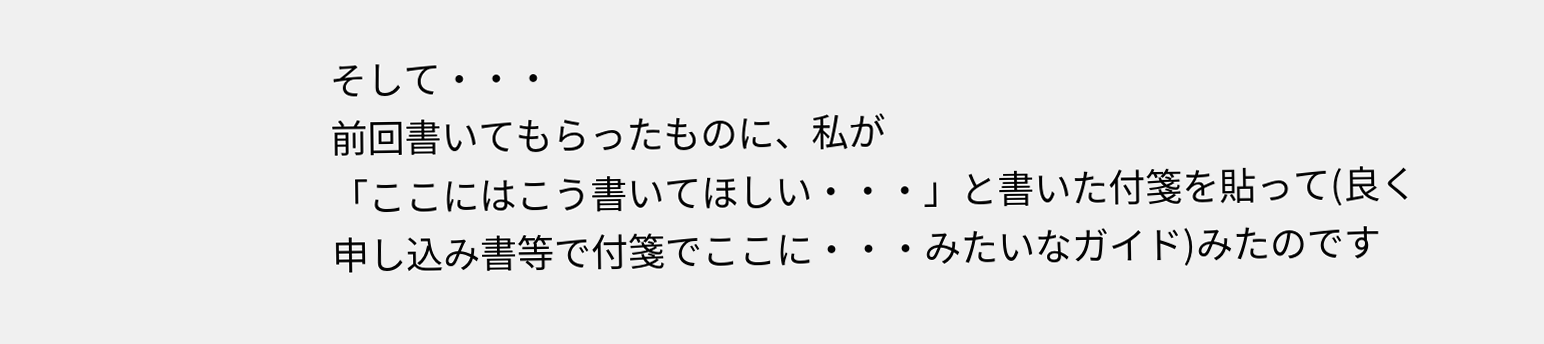そして・・・
前回書いてもらったものに、私が
「ここにはこう書いてほしい・・・」と書いた付箋を貼って(良く申し込み書等で付箋でここに・・・みたいなガイド)みたのです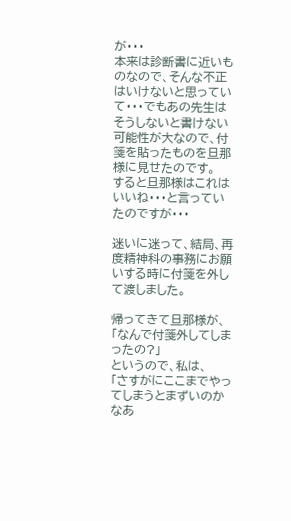が・・・
本来は診断書に近いものなので、そんな不正はいけないと思っていて・・・でもあの先生はそうしないと書けない可能性が大なので、付箋を貼ったものを旦那様に見せたのです。
すると旦那様はこれはいいね・・・と言っていたのですが・・・

迷いに迷って、結局、再度精神科の事務にお願いする時に付箋を外して渡しました。

帰ってきて旦那様が、
「なんで付箋外してしまったの?」
というので、私は、
「さすがにここまでやってしまうとまずいのかなあ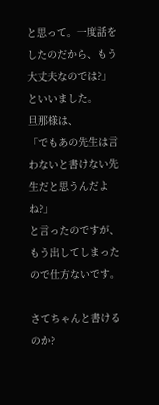と思って。一度話をしたのだから、もう大丈夫なのでは?」
といいました。
旦那様は、
「でもあの先生は言わないと書けない先生だと思うんだよね?」
と言ったのですが、もう出してしまったので仕方ないです。

さてちゃんと書けるのか?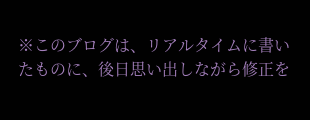※このブログは、リアルタイムに書いたものに、後日思い出しながら修正を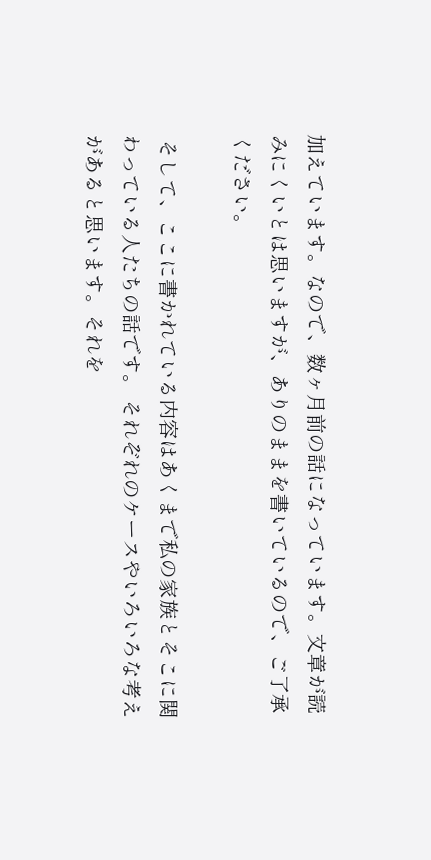加えています。なので、数ヶ月前の話になっています。文章が読みにくいとは思いますが、ありのままを書いているので、ご了承ください。

 そして、ここに書かれている内容はあくまで私の家族とそこに関わっている人たちの話です。 それぞれのケースやいろいろな考えがあると思います。それを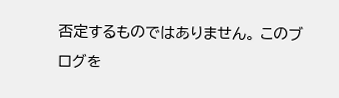否定するものではありません。 このブログを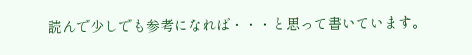読んで少しでも参考になれば・・・と思って書いています。